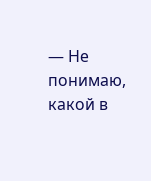— Не понимаю, какой в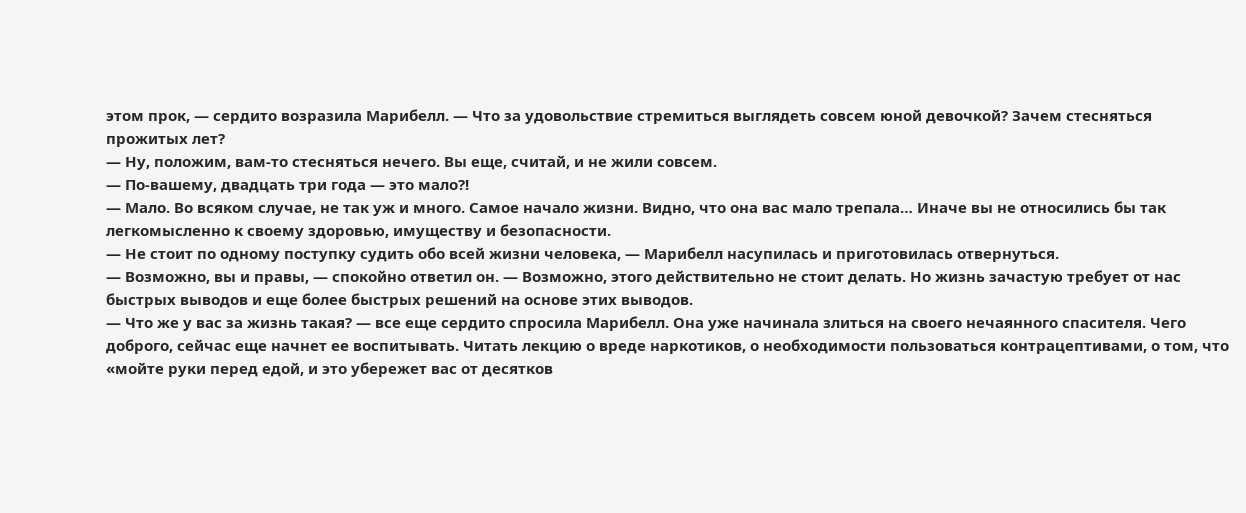этом прок, — сердито возразила Марибелл. — Что за удовольствие стремиться выглядеть совсем юной девочкой? Зачем стесняться прожитых лет?
— Ну, положим, вам-то стесняться нечего. Вы еще, считай, и не жили совсем.
— По-вашему, двадцать три года — это мало?!
— Мало. Во всяком случае, не так уж и много. Самое начало жизни. Видно, что она вас мало трепала… Иначе вы не относились бы так легкомысленно к своему здоровью, имуществу и безопасности.
— Не стоит по одному поступку судить обо всей жизни человека, — Марибелл насупилась и приготовилась отвернуться.
— Возможно, вы и правы, — спокойно ответил он. — Возможно, этого действительно не стоит делать. Но жизнь зачастую требует от нас быстрых выводов и еще более быстрых решений на основе этих выводов.
— Что же у вас за жизнь такая? — все еще сердито спросила Марибелл. Она уже начинала злиться на своего нечаянного спасителя. Чего доброго, сейчас еще начнет ее воспитывать. Читать лекцию о вреде наркотиков, о необходимости пользоваться контрацептивами, о том, что «мойте руки перед едой, и это убережет вас от десятков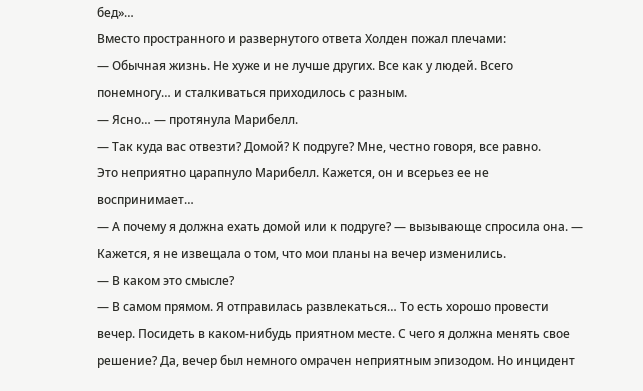бед»…
Вместо пространного и развернутого ответа Холден пожал плечами:
— Обычная жизнь. Не хуже и не лучше других. Все как у людей. Всего понемногу… и сталкиваться приходилось с разным.
— Ясно… — протянула Марибелл.
— Так куда вас отвезти? Домой? К подруге? Мне, честно говоря, все равно.
Это неприятно царапнуло Марибелл. Кажется, он и всерьез ее не воспринимает…
— А почему я должна ехать домой или к подруге? — вызывающе спросила она. — Кажется, я не извещала о том, что мои планы на вечер изменились.
— В каком это смысле?
— В самом прямом. Я отправилась развлекаться… То есть хорошо провести вечер. Посидеть в каком-нибудь приятном месте. С чего я должна менять свое решение? Да, вечер был немного омрачен неприятным эпизодом. Но инцидент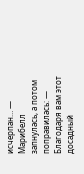исчерпан… — Марибелл запнулась, а потом поправилась: — Благодаря вам этот досадный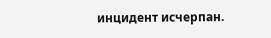инцидент исчерпан.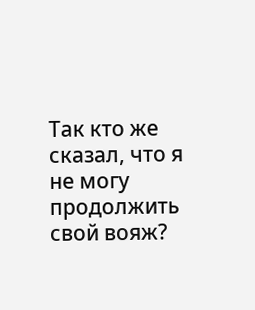Так кто же сказал, что я не могу продолжить свой вояж?